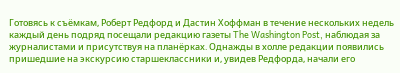Готовясь к съёмкам, Роберт Редфорд и Дастин Хоффман в течение нескольких недель каждый день подряд посещали редакцию газеты The Washington Post, наблюдая за журналистами и присутствуя на планёрках. Однажды в холле редакции появились пришедшие на экскурсию старшеклассники и, увидев Редфорда, начали его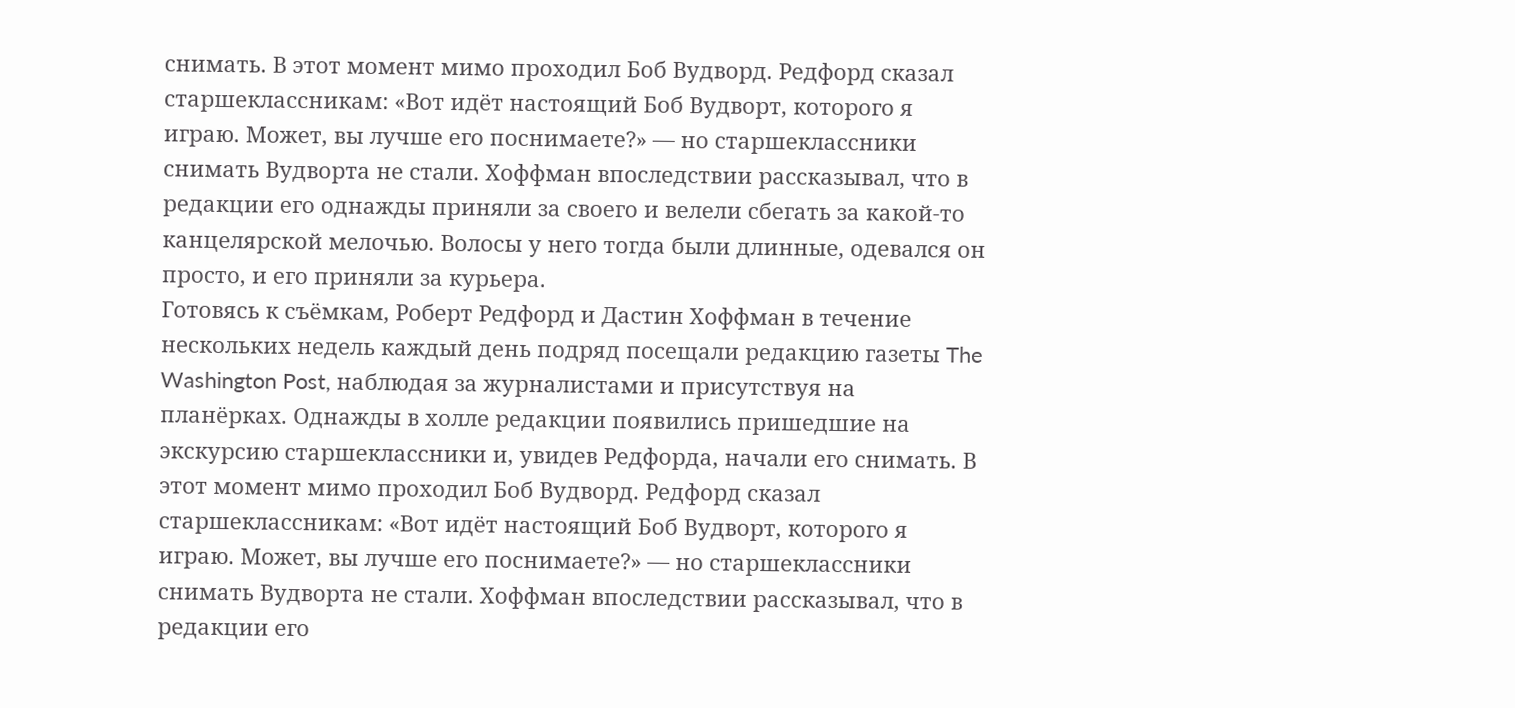снимать. В этот момент мимо проходил Боб Вудворд. Редфорд сказал старшеклассникам: «Вот идёт настоящий Боб Вудворт, которого я играю. Может, вы лучше его поснимаете?» — но старшеклассники снимать Вудворта не стали. Хоффман впоследствии рассказывал, что в редакции его однажды приняли за своего и велели сбегать за какой-то канцелярской мелочью. Волосы у него тогда были длинные, одевался он просто, и его приняли за курьера.
Готовясь к съёмкам, Роберт Редфорд и Дастин Хоффман в течение нескольких недель каждый день подряд посещали редакцию газеты The Washington Post, наблюдая за журналистами и присутствуя на планёрках. Однажды в холле редакции появились пришедшие на экскурсию старшеклассники и, увидев Редфорда, начали его снимать. В этот момент мимо проходил Боб Вудворд. Редфорд сказал старшеклассникам: «Вот идёт настоящий Боб Вудворт, которого я играю. Может, вы лучше его поснимаете?» — но старшеклассники снимать Вудворта не стали. Хоффман впоследствии рассказывал, что в редакции его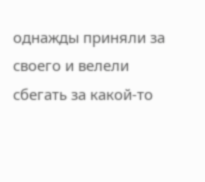однажды приняли за своего и велели сбегать за какой-то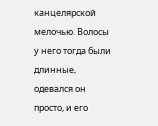канцелярской мелочью. Волосы у него тогда были длинные, одевался он просто, и его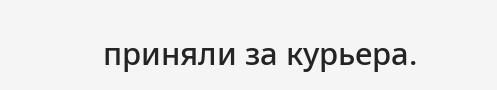приняли за курьера.